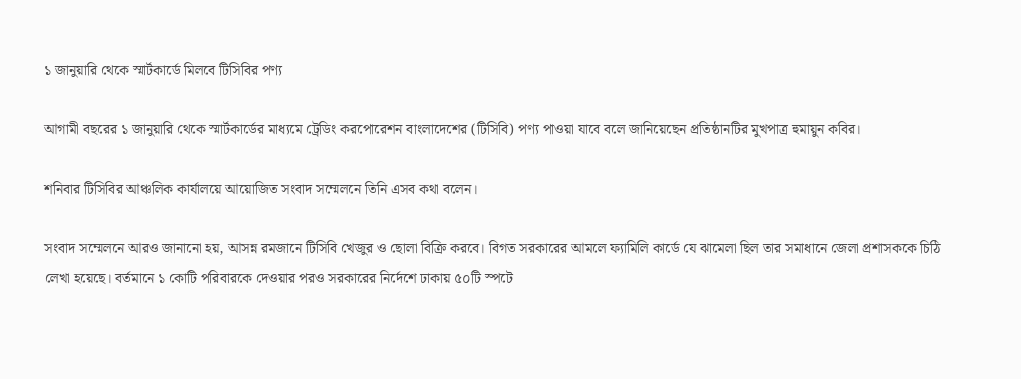১ জানুয়ারি থেকে স্মার্টকার্ডে মিলবে টিসিবির পণ্য

আগামী বছরের ১ জানুয়ারি থেকে স্মার্টকার্ডের মাধ্যমে ট্রেডিং করপোরেশন বাংলাদেশের (টিসিবি) পণ্য পাওয়া যাবে বলে জানিয়েছেন প্রতিষ্ঠানটির মুখপাত্র হুমায়ুন কবির।

শনিবার টিসিবির আঞ্চলিক কার্যালয়ে আয়োজিত সংবাদ সম্মেলনে তিনি এসব কথা বলেন।

সংবাদ সম্মেলনে আরও জানানো হয়, আসন্ন রমজানে টিসিবি খেজুর ও ছোলা বিক্রি করবে। বিগত সরকারের আমলে ফ্যামিলি কার্ডে যে ঝামেলা ছিল তার সমাধানে জেলা প্রশাসককে চিঠি লেখা হয়েছে। বর্তমানে ১ কোটি পরিবারকে দেওয়ার পরও সরকারের নির্দেশে ঢাকায় ৫০টি স্পটে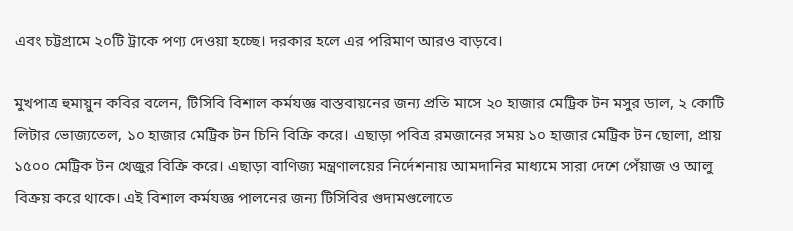এবং চট্টগ্রামে ২০টি ট্রাকে পণ্য দেওয়া হচ্ছে। দরকার হলে এর পরিমাণ আরও বাড়বে।

মুখপাত্র হুমায়ুন কবির বলেন, টিসিবি বিশাল কর্মযজ্ঞ বাস্তবায়নের জন্য প্রতি মাসে ২০ হাজার মেট্রিক টন মসুর ডাল, ২ কোটি লিটার ভোজ্যতেল, ১০ হাজার মেট্রিক টন চিনি বিক্রি করে। এছাড়া পবিত্র রমজানের সময় ১০ হাজার মেট্রিক টন ছোলা, প্রায় ১৫০০ মেট্রিক টন খেজুর বিক্রি করে। এছাড়া বাণিজ্য মন্ত্রণালয়ের নির্দেশনায় আমদানির মাধ্যমে সারা দেশে পেঁয়াজ ও আলু বিক্রয় করে থাকে। এই বিশাল কর্মযজ্ঞ পালনের জন্য টিসিবির গুদামগুলোতে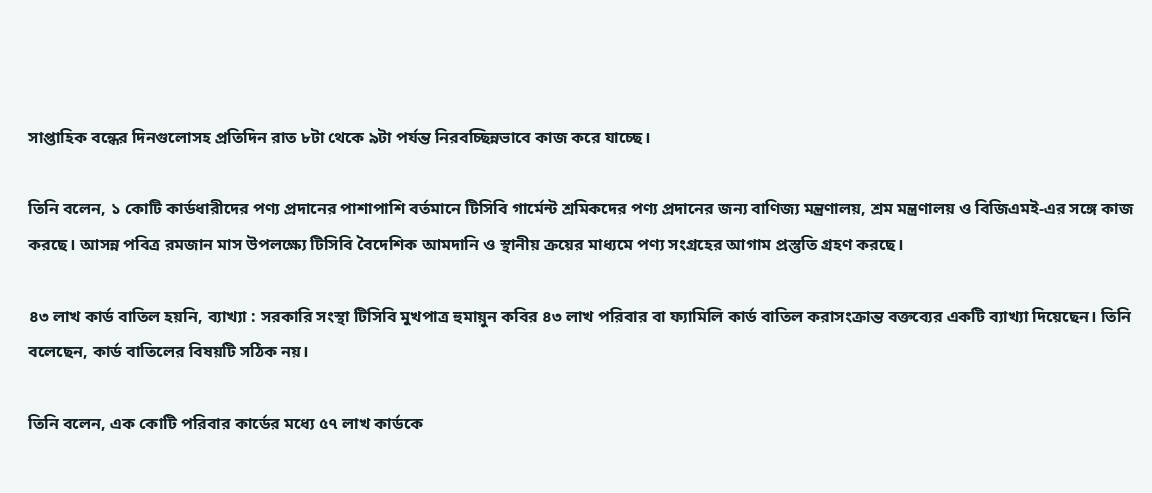সাপ্তাহিক বন্ধের দিনগুলোসহ প্রতিদিন রাত ৮টা থেকে ৯টা পর্যন্ত নিরবচ্ছিন্নভাবে কাজ করে যাচ্ছে।

তিনি বলেন, ১ কোটি কার্ডধারীদের পণ্য প্রদানের পাশাপাশি বর্তমানে টিসিবি গার্মেন্ট শ্রমিকদের পণ্য প্রদানের জন্য বাণিজ্য মন্ত্রণালয়, শ্রম মন্ত্রণালয় ও বিজিএমই-এর সঙ্গে কাজ করছে। আসন্ন পবিত্র রমজান মাস উপলক্ষ্যে টিসিবি বৈদেশিক আমদানি ও স্থানীয় ক্রয়ের মাধ্যমে পণ্য সংগ্রহের আগাম প্রস্তুতি গ্রহণ করছে।

৪৩ লাখ কার্ড বাতিল হয়নি, ব্যাখ্যা : সরকারি সংস্থা টিসিবি মুখপাত্র হুমায়ুন কবির ৪৩ লাখ পরিবার বা ফ্যামিলি কার্ড বাতিল করাসংক্রান্ত বক্তব্যের একটি ব্যাখ্যা দিয়েছেন। তিনি বলেছেন, কার্ড বাতিলের বিষয়টি সঠিক নয়।

তিনি বলেন, এক কোটি পরিবার কার্ডের মধ্যে ৫৭ লাখ কার্ডকে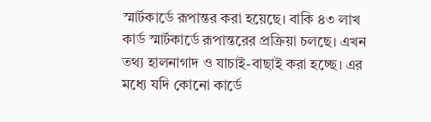স্মার্টকার্ডে রূপান্তর করা হয়েছে। বাকি ৪৩ লাখ কার্ড স্মার্টকার্ডে রূপান্তরের প্রক্রিয়া চলছে। এখন তথ্য হালনাগাদ ও যাচাই-বাছাই করা হচ্ছে। এর মধ্যে যদি কোনো কার্ডে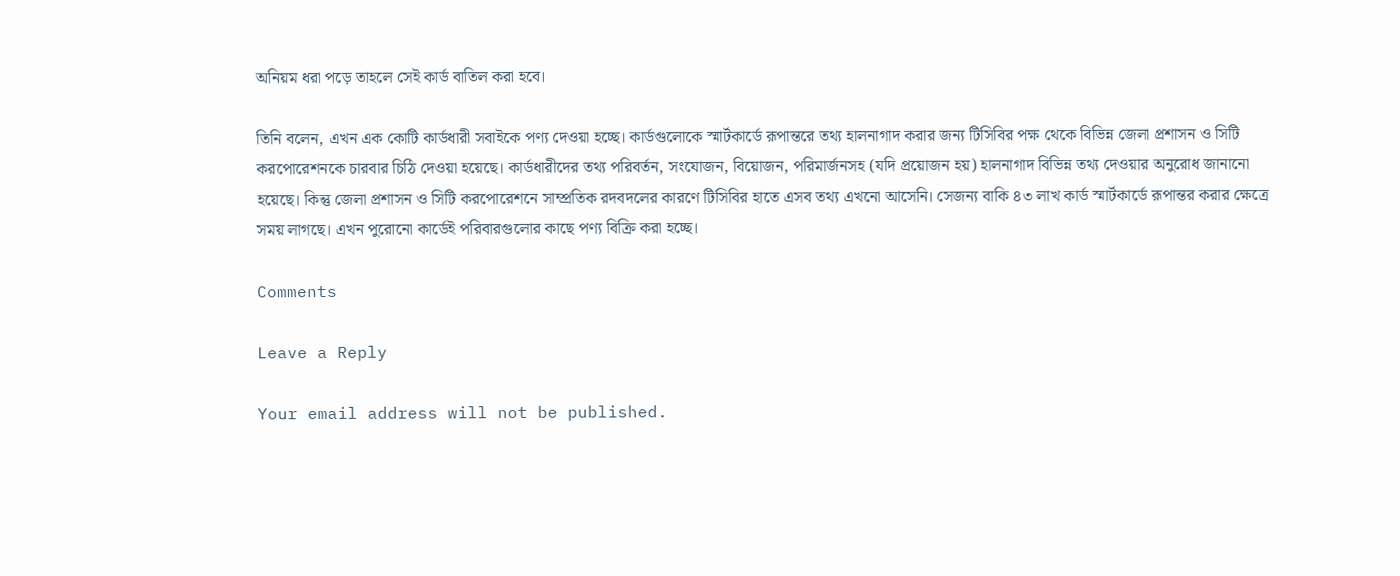অনিয়ম ধরা পড়ে তাহলে সেই কার্ড বাতিল করা হবে।

তিনি বলেন, এখন এক কোটি কার্ডধারী সবাইকে পণ্য দেওয়া হচ্ছে। কার্ডগুলোকে স্মার্টকার্ডে রূপান্তরে তথ্য হালনাগাদ করার জন্য টিসিবির পক্ষ থেকে বিভিন্ন জেলা প্রশাসন ও সিটি করপোরেশনকে চারবার চিঠি দেওয়া হয়েছে। কার্ডধারীদের তথ্য পরিবর্তন, সংযোজন, বিয়োজন, পরিমার্জনসহ (যদি প্রয়োজন হয়) হালনাগাদ বিভিন্ন তথ্য দেওয়ার অনুরোধ জানানো হয়েছে। কিন্তু জেলা প্রশাসন ও সিটি করপোরেশনে সাম্প্রতিক রদবদলের কারণে টিসিবির হাতে এসব তথ্য এখনো আসেনি। সেজন্য বাকি ৪৩ লাখ কার্ড স্মার্টকার্ডে রূপান্তর করার ক্ষেত্রে সময় লাগছে। এখন পুরোনো কার্ডেই পরিবারগুলোর কাছে পণ্য বিক্রি করা হচ্ছে।

Comments

Leave a Reply

Your email address will not be published.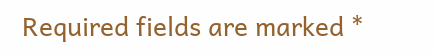Required fields are marked *